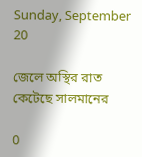Sunday, September 20

জেলে অস্থির রাত কেটেছে সালমানের

0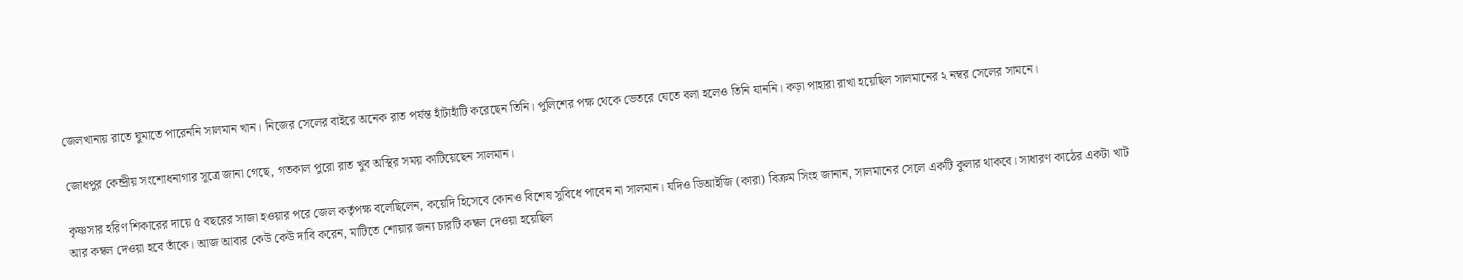জেলখানায় রাতে ঘুমাতে পারেননি সালমান খান। নিজের সেলের বাইরে অনেক রাত পর্যন্ত হাঁটাহাঁটি করেছেন তিনি। পুলিশের পক্ষ থেকে ভেতরে যেতে বলা হলেও তিনি যাননি। কড়া পাহারা রাখা হয়েছিল সালমানের ২ নম্বর সেলের সামনে।

জোধপুর কেন্দ্রীয় সংশোধনাগার সূত্রে জানা গেছে, গতকাল পুরো রাত খুব অস্থির সময় কাটিয়েছেন সালমান।

কৃষ্ণসার হরিণ শিকারের দায়ে ৫ বছরের সাজা হওয়ার পরে জেল কর্তৃপক্ষ বলেছিলেন, কয়েদি হিসেবে কোনও বিশেষ সুবিধে পাবেন না সালমান। যদিও ডিআইজি (কারা) বিক্রম সিংহ জানান, সালমানের সেলে একটি কুলার থাকবে। সাধারণ কাঠের একটা খাট আর কম্বল দেওয়া হবে তাঁকে। আজ আবার কেউ কেউ দাবি করেন, মাটিতে শোয়ার জন্য চারটি কম্বল দেওয়া হয়েছিল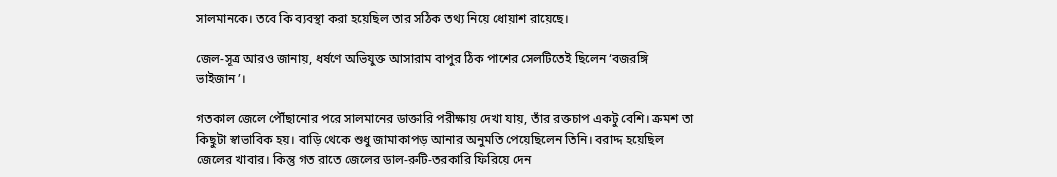সালমানকে। তবে কি ব্যবস্থা করা হয়েছিল তার সঠিক তথ্য নিয়ে ধোয়াশ রায়েছে।

জেল-সূত্র আরও জানায়, ধর্ষণে অভিযুক্ত আসারাম বাপুর ঠিক পাশের সেলটিতেই ছিলেন ‘বজরঙ্গি ভাইজান’।

গতকাল জেলে পৌঁছানোর পরে সালমানের ডাক্তারি পরীক্ষায় দেখা যায়, তাঁর রক্তচাপ একটু বেশি। ক্রমশ তা কিছুটা স্বাভাবিক হয়। বাড়ি থেকে শুধু জামাকাপড় আনার অনুমতি পেয়েছিলেন তিনি। বরাদ্দ হয়েছিল জেলের খাবার। কিন্তু গত রাতে জেলের ডাল-রুটি-তরকারি ফিরিয়ে দেন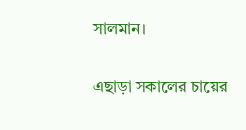সালমান।

এছাড়া সকালের চায়ের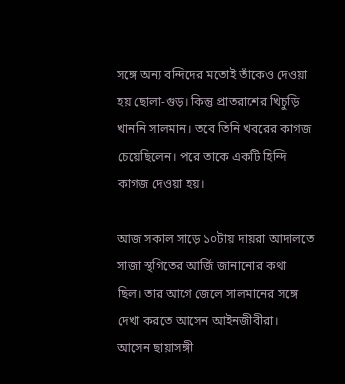সঙ্গে অন্য বন্দিদের মতোই তাঁকেও দেওয়া হয় ছোলা-গুড়। কিন্তু প্রাতরাশের খিচুড়ি খাননি সালমান। তবে তিনি খবরের কাগজ চেয়েছিলেন। পরে তাকে একটি হিন্দি কাগজ দেওয়া হয়।

আজ সকাল সাড়ে ১০টায় দায়রা আদালতে সাজা স্থগিতের আর্জি জানানোর কথা ছিল। তার আগে জেলে সালমানের সঙ্গে দেখা করতে আসেন আইনজীবীরা। আসেন ছায়াসঙ্গী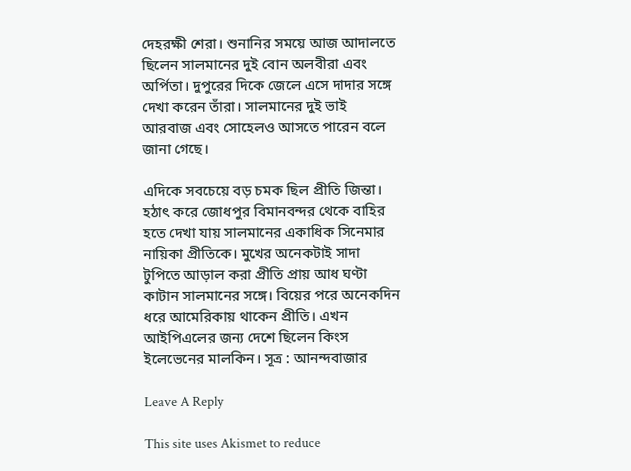দেহরক্ষী শেরা। শুনানির সময়ে আজ আদালতে ছিলেন সালমানের দুই বোন অলবীরা এবং অর্পিতা। দুপুরের দিকে জেলে এসে দাদার সঙ্গে দেখা করেন তাঁরা। সালমানের দুই ভাই আরবাজ এবং সোহেলও আসতে পারেন বলে জানা গেছে।

এদিকে সবচেয়ে বড় চমক ছিল প্রীতি জিন্তা। হঠাৎ করে জোধপুর বিমানবন্দর থেকে বাহির হতে দেখা যায় সালমানের একাধিক সিনেমার নায়িকা প্রীতিকে। মুখের অনেকটাই সাদা টুপিতে আড়াল করা প্রীতি প্রায় আধ ঘণ্টা কাটান সালমানের সঙ্গে। বিয়ের পরে অনেকদিন ধরে আমেরিকায় থাকেন প্রীতি। এখন আইপিএলের জন্য দেশে ছিলেন কিংস ইলেভেনের মালকিন। সূত্র : আনন্দবাজার

Leave A Reply

This site uses Akismet to reduce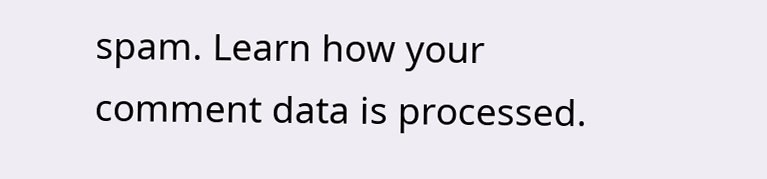spam. Learn how your comment data is processed.